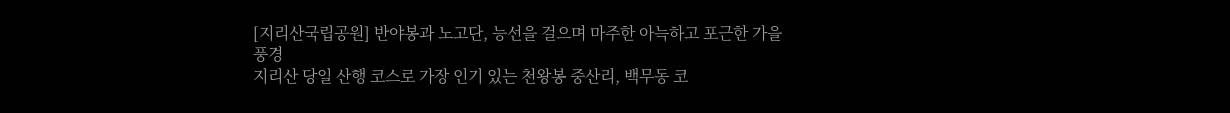[지리산국립공원] 반야봉과 노고단, 능선을 걸으며 마주한 아늑하고 포근한 가을 풍경
지리산 당일 산행 코스로 가장 인기 있는 천왕봉 중산리, 백무동 코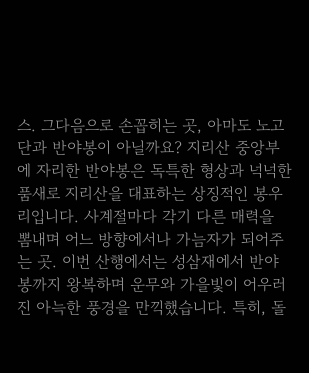스. 그다음으로 손꼽히는 곳, 아마도 노고단과 반야봉이 아닐까요? 지리산 중앙부에 자리한 반야봉은 독특한 형상과 넉넉한 품새로 지리산을 대표하는 상징적인 봉우리입니다. 사계절마다 각기 다른 매력을 뽐내며 어느 방향에서나 가늠자가 되어주는 곳. 이번 산행에서는 성삼재에서 반야봉까지 왕복하며 운무와 가을빛이 어우러진 아늑한 풍경을 만끽했습니다. 특히, 돌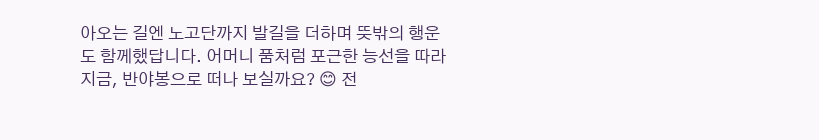아오는 길엔 노고단까지 발길을 더하며 뜻밖의 행운도 함께했답니다. 어머니 품처럼 포근한 능선을 따라 지금, 반야봉으로 떠나 보실까요? 😊 전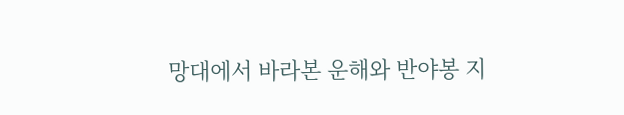망대에서 바라본 운해와 반야봉 지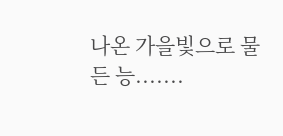나온 가을빛으로 물든 능.......